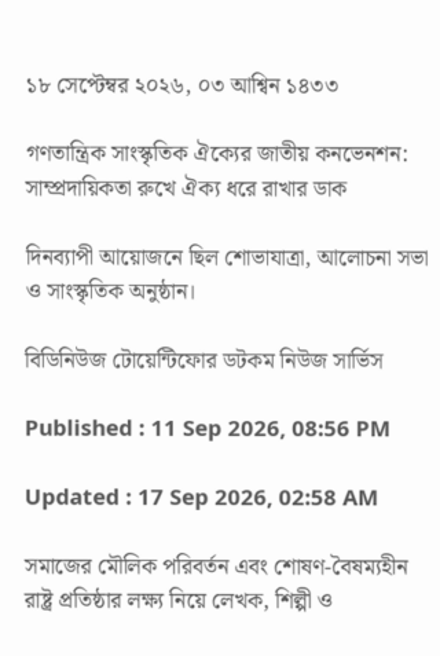১৮ সেপ্টেম্বর ২০২৬, ০৩ আশ্বিন ১৪৩৩

গণতান্ত্রিক সাংস্কৃতিক ঐক্যের জাতীয় কনভেনশন: সাম্প্রদায়িকতা রুখে ঐক্য ধরে রাখার ডাক

দিনব্যাপী আয়োজনে ছিল শোভাযাত্রা, আলোচনা সভা ও সাংস্কৃতিক অনুষ্ঠান।

বিডিনিউজ টোয়েন্টিফোর ডটকম নিউজ সার্ভিস

Published : 11 Sep 2026, 08:56 PM

Updated : 17 Sep 2026, 02:58 AM

সমাজের মৌলিক পরিবর্তন এবং শোষণ-বৈষম্যহীন রাষ্ট্র প্রতিষ্ঠার লক্ষ্য নিয়ে লেখক, শিল্পী ও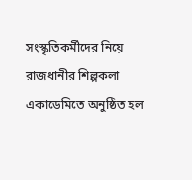সংস্কৃতিকর্মীদের নিয়ে রাজধানীর শিল্পকলা একাডেমিতে অনুষ্ঠিত হল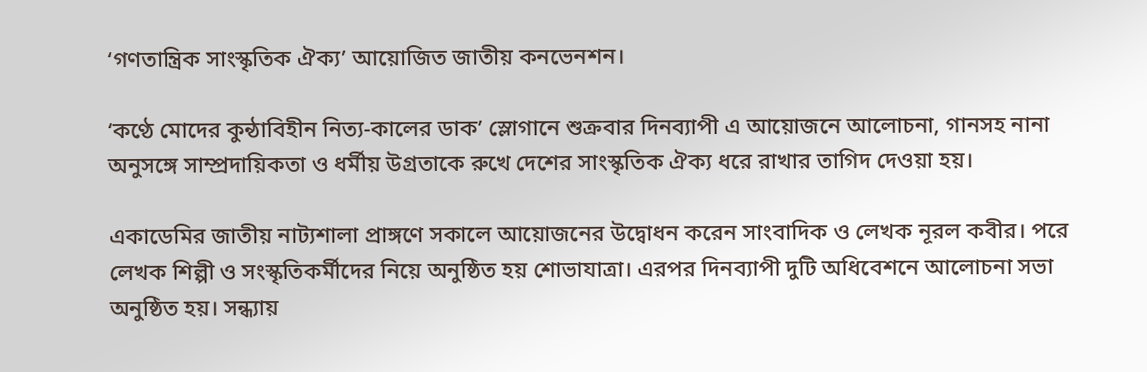‘গণতান্ত্রিক সাংস্কৃতিক ঐক্য’ আয়োজিত জাতীয় কনভেনশন।

‘কণ্ঠে মোদের কুন্ঠাবিহীন নিত্য-কালের ডাক’ স্লোগানে শুক্রবার দিনব্যাপী এ আয়োজনে আলোচনা, গানসহ নানা অনুসঙ্গে সাম্প্রদায়িকতা ও ধর্মীয় উগ্রতাকে রুখে দেশের সাংস্কৃতিক ঐক্য ধরে রাখার তাগিদ দেওয়া হয়।

একাডেমির জাতীয় নাট্যশালা প্রাঙ্গণে সকালে আয়োজনের উদ্বোধন করেন সাংবাদিক ও লেখক নূরল কবীর। পরে লেখক শিল্পী ও সংস্কৃতিকর্মীদের নিয়ে অনুষ্ঠিত হয় শোভাযাত্রা। এরপর দিনব্যাপী দুটি অধিবেশনে আলোচনা সভা অনুষ্ঠিত হয়। সন্ধ্যায়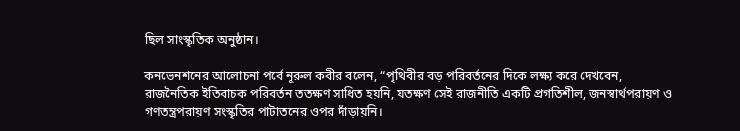ছিল সাংস্কৃতিক অনুষ্ঠান।

কনভেনশনের আলোচনা পর্বে নূরুল কবীর বলেন, “পৃথিবীর বড় পরিবর্তনের দিকে লক্ষ্য করে দেখবেন, রাজনৈতিক ইতিবাচক পরিবর্তন ততক্ষণ সাধিত হয়নি, যতক্ষণ সেই রাজনীতি একটি প্রগতিশীল, জনস্বার্থপরায়ণ ও গণতন্ত্রপরায়ণ সংস্কৃতির পাটাতনের ওপর দাঁড়ায়নি।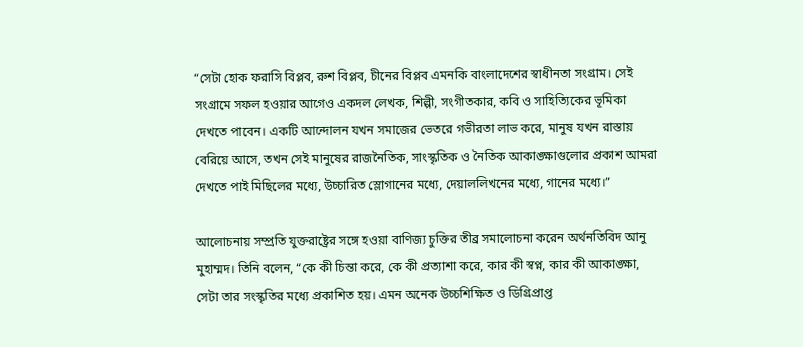“সেটা হোক ফরাসি বিপ্লব, রুশ বিপ্লব, চীনের বিপ্লব এমনকি বাংলাদেশের স্বাধীনতা সংগ্রাম। সেই সংগ্রামে সফল হওয়ার আগেও একদল লেখক, শিল্পী, সংগীতকার, কবি ও সাহিত্যিকের ভূমিকা দেখতে পাবেন। একটি আন্দোলন যখন সমাজের ভেতরে গভীরতা লাভ করে, মানুষ যখন রাস্তায় বেরিয়ে আসে, তখন সেই মানুষের রাজনৈতিক, সাংস্কৃতিক ও নৈতিক আকাঙ্ক্ষাগুলোর প্রকাশ আমরা দেখতে পাই মিছিলের মধ্যে, উচ্চারিত স্লোগানের মধ্যে, দেয়াললিখনের মধ্যে, গানের মধ্যে।”

আলোচনায় সম্প্রতি যুক্তরাষ্ট্রের সঙ্গে হওয়া বাণিজ্য চুক্তির তীব্র সমালোচনা করেন অর্থনতিবিদ আনু মুহাম্মদ। তিনি বলেন, “কে কী চিন্তা করে, কে কী প্রত্যাশা করে, কার কী স্বপ্ন, কার কী আকাঙ্ক্ষা, সেটা তার সংস্কৃতির মধ্যে প্রকাশিত হয়। এমন অনেক উচ্চশিক্ষিত ও ডিগ্রিপ্রাপ্ত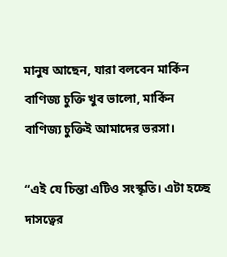মানুষ আছেন, যারা বলবেন মার্কিন বাণিজ্য চুক্তি খুব ভালো, মার্কিন বাণিজ্য চুক্তিই আমাদের ভরসা।

“এই যে চিন্তা এটিও সংস্কৃতি। এটা হচ্ছে দাসত্বের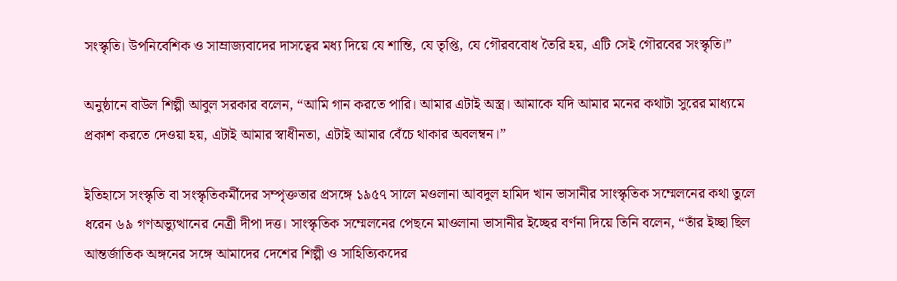সংস্কৃতি। উপনিবেশিক ও সাম্রাজ্যবাদের দাসত্বের মধ্য দিয়ে যে শান্তি, যে তৃপ্তি, যে গৌরববোধ তৈরি হয়, এটি সেই গৌরবের সংস্কৃতি।”

অনুষ্ঠানে বাউল শিল্পী আবুল সরকার বলেন, “আমি গান করতে পারি। আমার এটাই অস্ত্র। আমাকে যদি আমার মনের কথাটা সুরের মাধ্যমে প্রকাশ করতে দেওয়া হয়, এটাই আমার স্বাধীনতা, এটাই আমার বেঁচে থাকার অবলম্বন।”

ইতিহাসে সংস্কৃতি বা সংস্কৃতিকর্মীদের সম্পৃক্ততার প্রসঙ্গে ১৯৫৭ সালে মওলানা আবদুল হামিদ খান ভাসানীর সাংস্কৃতিক সম্মেলনের কথা তুলে ধরেন ৬৯ গণঅভ্যুত্থানের নেত্রী দীপা দত্ত। সাংস্কৃতিক সম্মেলনের পেছনে মাওলানা ভাসানীর ইচ্ছের বর্ণনা দিয়ে তিনি বলেন, “তাঁর ইচ্ছা ছিল আন্তর্জাতিক অঙ্গনের সঙ্গে আমাদের দেশের শিল্পী ও সাহিত্যিকদের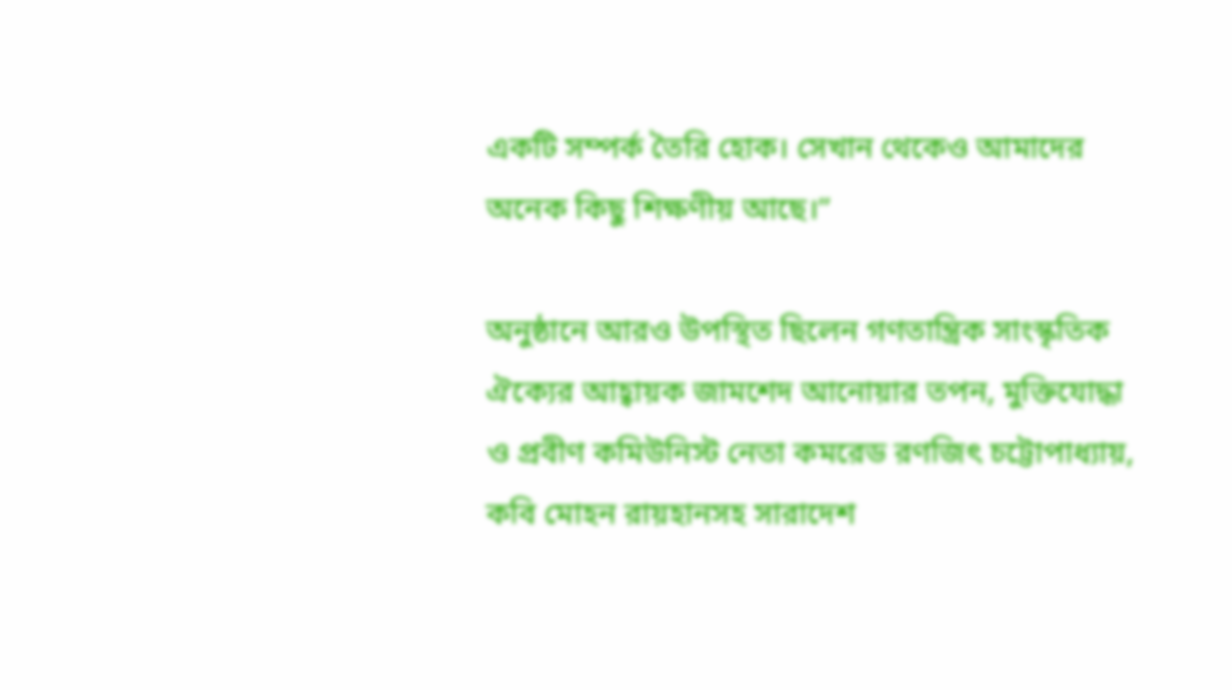একটি সম্পর্ক তৈরি হোক। সেখান থেকেও আমাদের অনেক কিছু শিক্ষণীয় আছে।”

অনুষ্ঠানে আরও উপস্থিত ছিলেন গণতান্ত্রিক সাংস্কৃতিক ঐক্যের আহ্বায়ক জামশেদ আনোয়ার তপন, মুক্তিযোদ্ধা ও প্রবীণ কমিউনিস্ট নেতা কমরেড রণজিৎ চট্টোপাধ্যায়, কবি মোহন রায়হানসহ সারাদেশ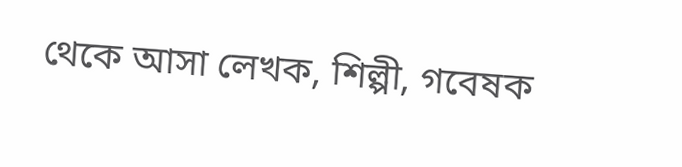থেকে আসা লেখক, শিল্পী, গবেষক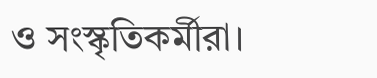ও সংস্কৃতিকর্মীরা।